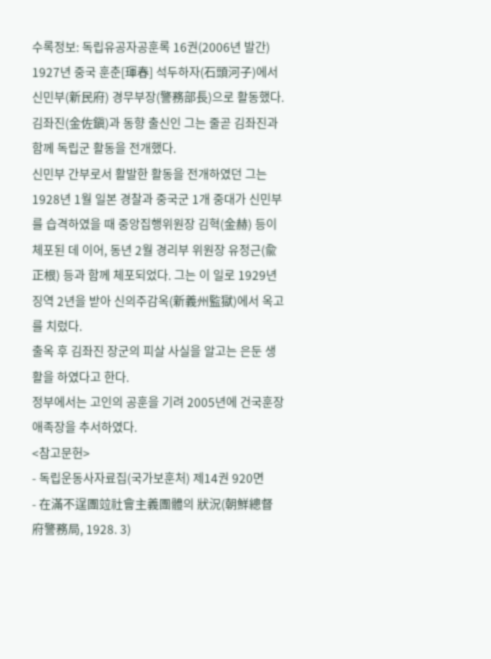수록정보: 독립유공자공훈록 16권(2006년 발간)
1927년 중국 훈춘[琿春] 석두하자(石頭河子)에서 신민부(新民府) 경무부장(警務部長)으로 활동했다. 김좌진(金佐鎭)과 동향 출신인 그는 줄곧 김좌진과 함께 독립군 활동을 전개했다.
신민부 간부로서 활발한 활동을 전개하였던 그는 1928년 1월 일본 경찰과 중국군 1개 중대가 신민부를 습격하였을 때 중앙집행위원장 김혁(金赫) 등이 체포된 데 이어, 동년 2월 경리부 위원장 유정근(兪正根) 등과 함께 체포되었다. 그는 이 일로 1929년 징역 2년을 받아 신의주감옥(新義州監獄)에서 옥고를 치렀다.
출옥 후 김좌진 장군의 피살 사실을 알고는 은둔 생활을 하였다고 한다.
정부에서는 고인의 공훈을 기려 2005년에 건국훈장 애족장을 추서하였다.
<참고문헌>
- 독립운동사자료집(국가보훈처) 제14권 920면
- 在滿不逞團竝社會主義團體의 狀況(朝鮮總督府警務局, 1928. 3)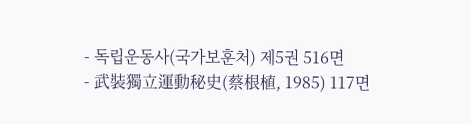- 독립운동사(국가보훈처) 제5권 516면
- 武裝獨立運動秘史(蔡根植, 1985) 117면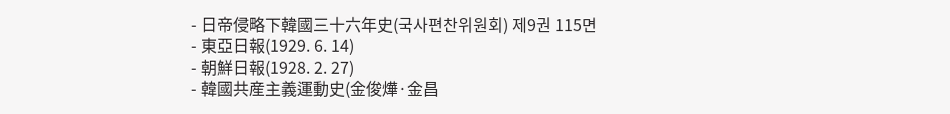- 日帝侵略下韓國三十六年史(국사편찬위원회) 제9권 115면
- 東亞日報(1929. 6. 14)
- 朝鮮日報(1928. 2. 27)
- 韓國共産主義運動史(金俊燁·金昌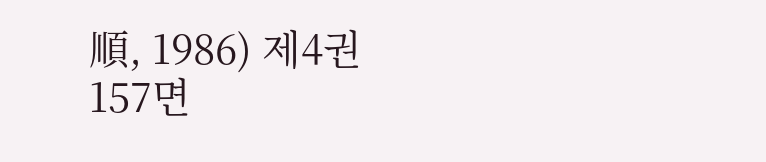順, 1986) 제4권 157면